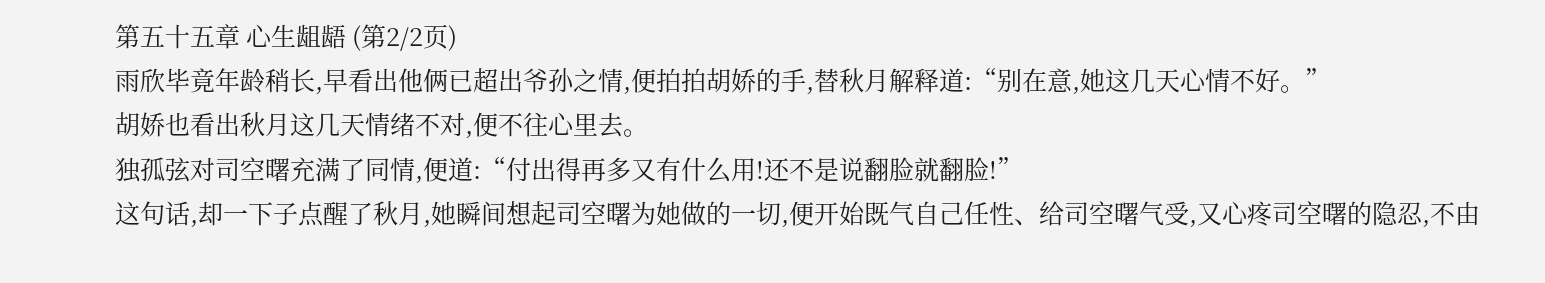第五十五章 心生龃龉 (第2/2页)
雨欣毕竟年龄稍长,早看出他俩已超出爷孙之情,便拍拍胡娇的手,替秋月解释道:“别在意,她这几天心情不好。”
胡娇也看出秋月这几天情绪不对,便不往心里去。
独孤弦对司空曙充满了同情,便道:“付出得再多又有什么用!还不是说翻脸就翻脸!”
这句话,却一下子点醒了秋月,她瞬间想起司空曙为她做的一切,便开始既气自己任性、给司空曙气受,又心疼司空曙的隐忍,不由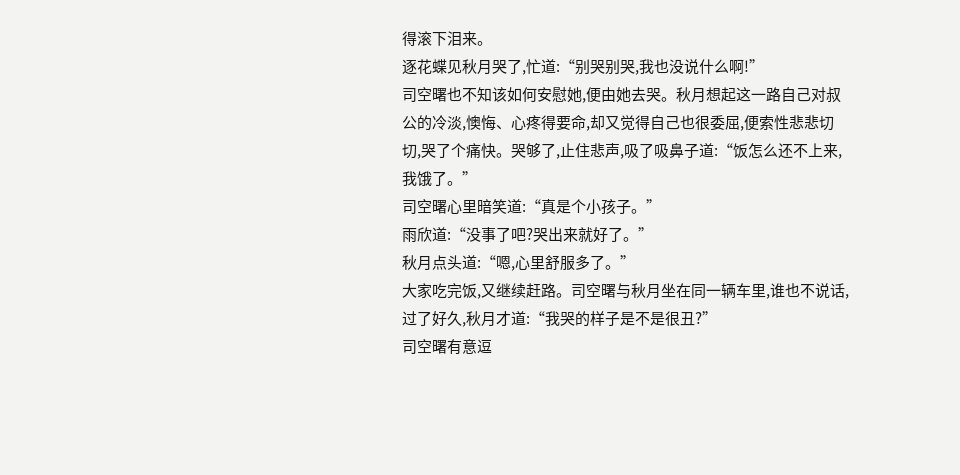得滚下泪来。
逐花蝶见秋月哭了,忙道:“别哭别哭,我也没说什么啊!”
司空曙也不知该如何安慰她,便由她去哭。秋月想起这一路自己对叔公的冷淡,懊悔、心疼得要命,却又觉得自己也很委屈,便索性悲悲切切,哭了个痛快。哭够了,止住悲声,吸了吸鼻子道:“饭怎么还不上来,我饿了。”
司空曙心里暗笑道:“真是个小孩子。”
雨欣道:“没事了吧?哭出来就好了。”
秋月点头道:“嗯,心里舒服多了。”
大家吃完饭,又继续赶路。司空曙与秋月坐在同一辆车里,谁也不说话,过了好久,秋月才道:“我哭的样子是不是很丑?”
司空曙有意逗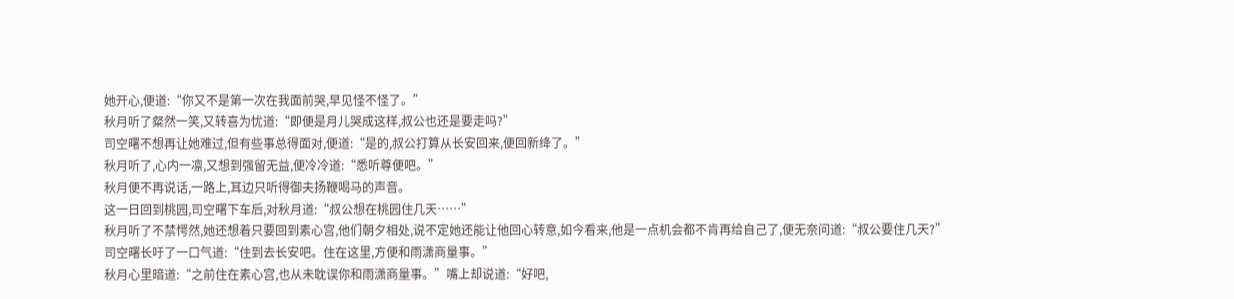她开心,便道:“你又不是第一次在我面前哭,早见怪不怪了。”
秋月听了粲然一笑,又转喜为忧道:“即便是月儿哭成这样,叔公也还是要走吗?”
司空曙不想再让她难过,但有些事总得面对,便道:“是的,叔公打算从长安回来,便回新绛了。”
秋月听了,心内一凛,又想到强留无益,便冷冷道:“悉听尊便吧。”
秋月便不再说话,一路上,耳边只听得御夫扬鞭喝马的声音。
这一日回到桃园,司空曙下车后,对秋月道:“叔公想在桃园住几天……”
秋月听了不禁愕然,她还想着只要回到素心宫,他们朝夕相处,说不定她还能让他回心转意,如今看来,他是一点机会都不肯再给自己了,便无奈问道:“叔公要住几天?”
司空曙长吁了一口气道:“住到去长安吧。住在这里,方便和雨潇商量事。”
秋月心里暗道:“之前住在素心宫,也从未耽误你和雨潇商量事。”嘴上却说道:“好吧,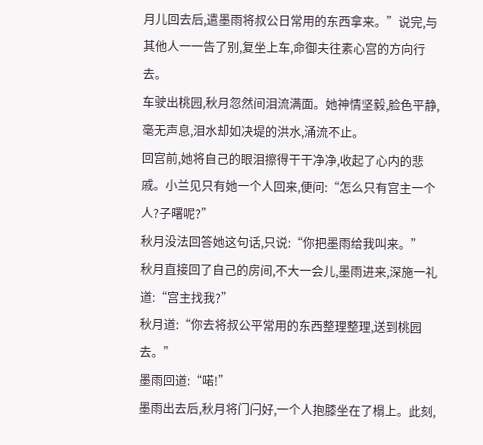月儿回去后,遣墨雨将叔公日常用的东西拿来。”说完,与其他人一一告了别,复坐上车,命御夫往素心宫的方向行去。
车驶出桃园,秋月忽然间泪流满面。她神情坚毅,脸色平静,毫无声息,泪水却如决堤的洪水,涌流不止。
回宫前,她将自己的眼泪擦得干干净净,收起了心内的悲戚。小兰见只有她一个人回来,便问:“怎么只有宫主一个人?子曙呢?”
秋月没法回答她这句话,只说:“你把墨雨给我叫来。”
秋月直接回了自己的房间,不大一会儿,墨雨进来,深施一礼道:“宫主找我?”
秋月道:“你去将叔公平常用的东西整理整理,送到桃园去。”
墨雨回道:“喏!”
墨雨出去后,秋月将门闩好,一个人抱膝坐在了榻上。此刻,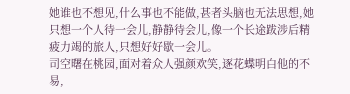她谁也不想见,什么事也不能做,甚者头脑也无法思想,她只想一个人待一会儿,静静待会儿,像一个长途跋涉后精疲力竭的旅人,只想好好歇一会儿。
司空曙在桃园,面对着众人强颜欢笑,逐花蝶明白他的不易,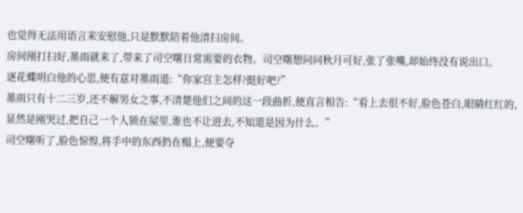也觉得无法用语言来安慰他,只是默默陪着他清扫房间。
房间刚打扫好,墨雨就来了,带来了司空曙日常需要的衣物。司空曙想问问秋月可好,张了张嘴,却始终没有说出口。
逐花蝶明白他的心思,便有意对墨雨道:“你家宫主怎样?挺好吧?”
墨雨只有十二三岁,还不解男女之事,不清楚他们之间的这一段曲折,便直言相告:“看上去很不好,脸色苍白,眼睛红红的,显然是刚哭过,把自己一个人锁在屋里,谁也不让进去,不知道是因为什么。”
司空曙听了,脸色惊惶,将手中的东西扔在榻上,便要夺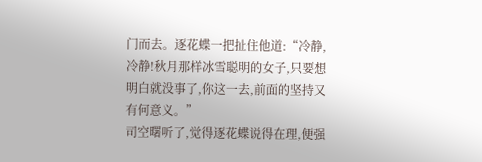门而去。逐花蝶一把扯住他道:“冷静,冷静!秋月那样冰雪聪明的女子,只要想明白就没事了,你这一去,前面的坚持又有何意义。”
司空曙听了,觉得逐花蝶说得在理,便强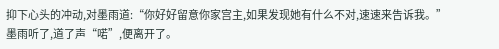抑下心头的冲动,对墨雨道:“你好好留意你家宫主,如果发现她有什么不对,速速来告诉我。”
墨雨听了,道了声“喏”,便离开了。